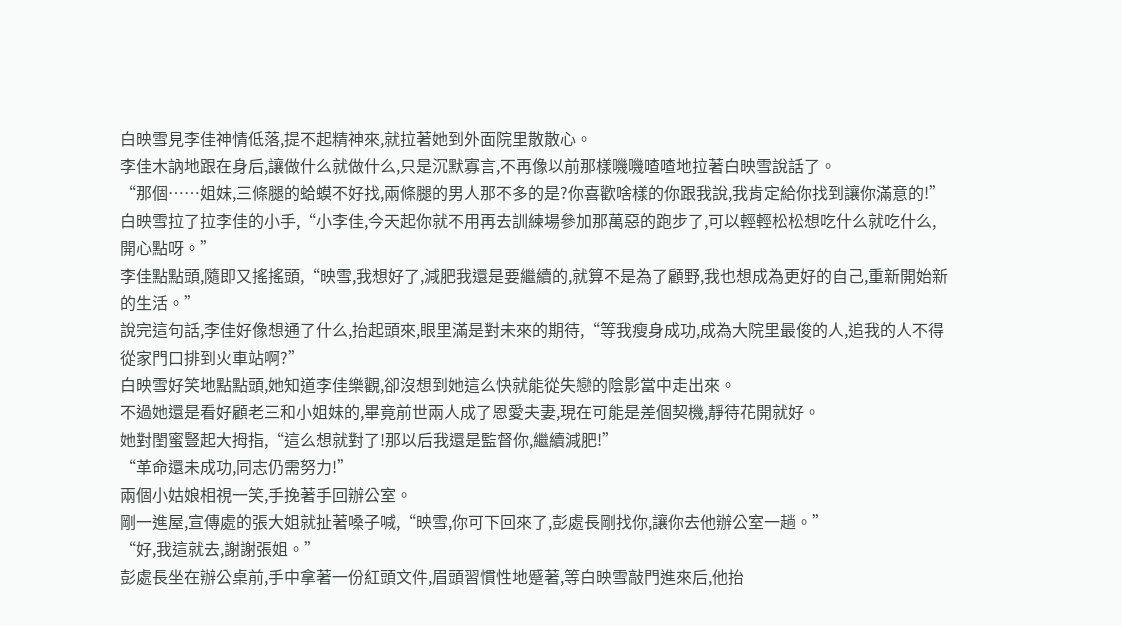白映雪見李佳神情低落,提不起精神來,就拉著她到外面院里散散心。
李佳木訥地跟在身后,讓做什么就做什么,只是沉默寡言,不再像以前那樣嘰嘰喳喳地拉著白映雪說話了。
“那個……姐妹,三條腿的蛤蟆不好找,兩條腿的男人那不多的是?你喜歡啥樣的你跟我說,我肯定給你找到讓你滿意的!”
白映雪拉了拉李佳的小手,“小李佳,今天起你就不用再去訓練場參加那萬惡的跑步了,可以輕輕松松想吃什么就吃什么,開心點呀。”
李佳點點頭,隨即又搖搖頭,“映雪,我想好了,減肥我還是要繼續的,就算不是為了顧野,我也想成為更好的自己,重新開始新的生活。”
說完這句話,李佳好像想通了什么,抬起頭來,眼里滿是對未來的期待,“等我瘦身成功,成為大院里最俊的人,追我的人不得從家門口排到火車站啊?”
白映雪好笑地點點頭,她知道李佳樂觀,卻沒想到她這么快就能從失戀的陰影當中走出來。
不過她還是看好顧老三和小姐妹的,畢竟前世兩人成了恩愛夫妻,現在可能是差個契機,靜待花開就好。
她對閨蜜豎起大拇指,“這么想就對了!那以后我還是監督你,繼續減肥!”
“革命還未成功,同志仍需努力!”
兩個小姑娘相視一笑,手挽著手回辦公室。
剛一進屋,宣傳處的張大姐就扯著嗓子喊,“映雪,你可下回來了,彭處長剛找你,讓你去他辦公室一趟。”
“好,我這就去,謝謝張姐。”
彭處長坐在辦公桌前,手中拿著一份紅頭文件,眉頭習慣性地蹙著,等白映雪敲門進來后,他抬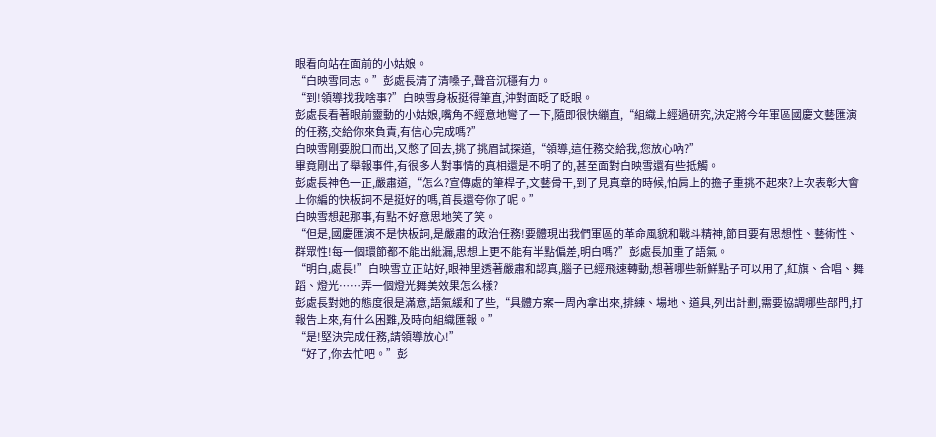眼看向站在面前的小姑娘。
“白映雪同志。”彭處長清了清嗓子,聲音沉穩有力。
“到!領導找我啥事?”白映雪身板挺得筆直,沖對面眨了眨眼。
彭處長看著眼前靈動的小姑娘,嘴角不經意地彎了一下,隨即很快繃直,“組織上經過研究,決定將今年軍區國慶文藝匯演的任務,交給你來負責,有信心完成嗎?”
白映雪剛要脫口而出,又憋了回去,挑了挑眉試探道,“領導,這任務交給我,您放心吶?”
畢竟剛出了舉報事件,有很多人對事情的真相還是不明了的,甚至面對白映雪還有些抵觸。
彭處長神色一正,嚴肅道,“怎么?宣傳處的筆桿子,文藝骨干,到了見真章的時候,怕肩上的擔子重挑不起來?上次表彰大會上你編的快板詞不是挺好的嗎,首長還夸你了呢。”
白映雪想起那事,有點不好意思地笑了笑。
“但是,國慶匯演不是快板詞,是嚴肅的政治任務!要體現出我們軍區的革命風貌和戰斗精神,節目要有思想性、藝術性、群眾性!每一個環節都不能出紕漏,思想上更不能有半點偏差,明白嗎?”彭處長加重了語氣。
“明白,處長!”白映雪立正站好,眼神里透著嚴肅和認真,腦子已經飛速轉動,想著哪些新鮮點子可以用了,紅旗、合唱、舞蹈、燈光……弄一個燈光舞美效果怎么樣?
彭處長對她的態度很是滿意,語氣緩和了些,“具體方案一周內拿出來,排練、場地、道具,列出計劃,需要協調哪些部門,打報告上來,有什么困難,及時向組織匯報。”
“是!堅決完成任務,請領導放心!”
“好了,你去忙吧。”彭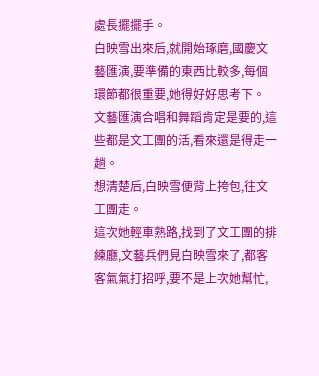處長擺擺手。
白映雪出來后,就開始琢磨,國慶文藝匯演,要準備的東西比較多,每個環節都很重要,她得好好思考下。
文藝匯演合唱和舞蹈肯定是要的,這些都是文工團的活,看來還是得走一趟。
想清楚后,白映雪便背上挎包,往文工團走。
這次她輕車熟路,找到了文工團的排練廳,文藝兵們見白映雪來了,都客客氣氣打招呼,要不是上次她幫忙,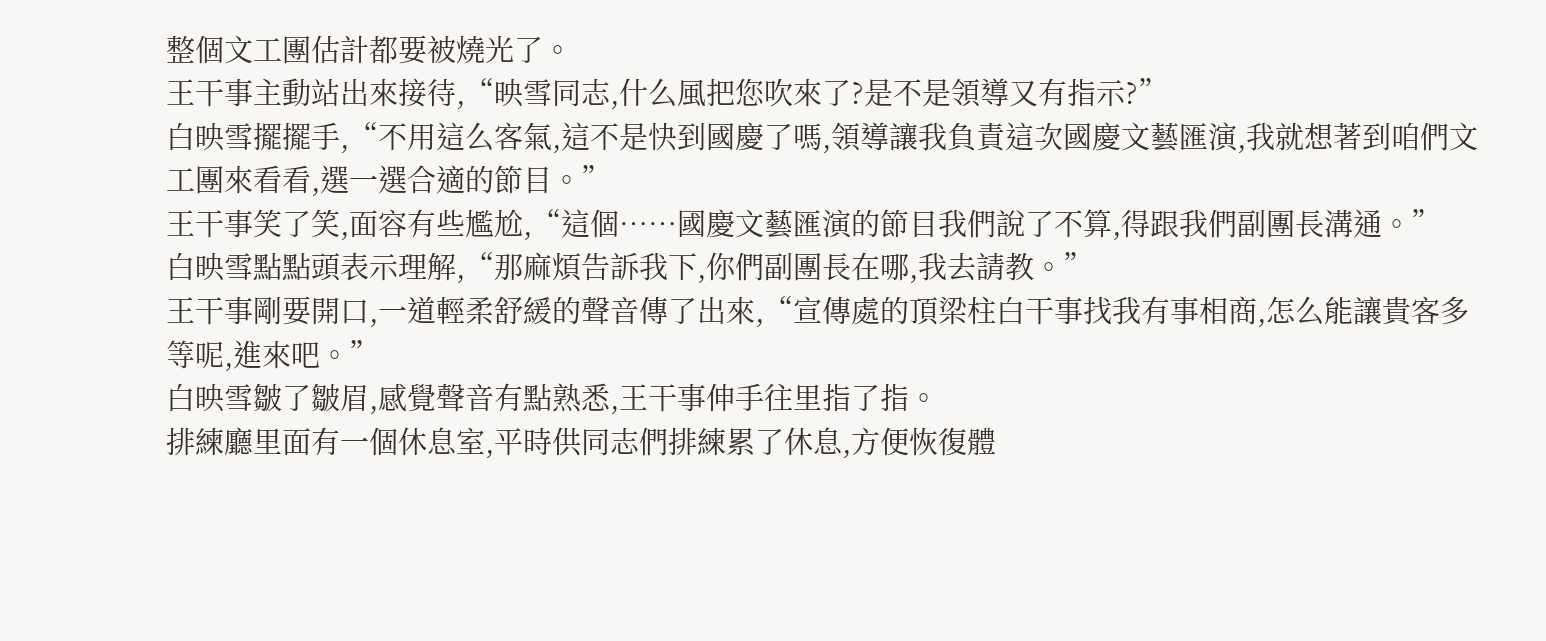整個文工團估計都要被燒光了。
王干事主動站出來接待,“映雪同志,什么風把您吹來了?是不是領導又有指示?”
白映雪擺擺手,“不用這么客氣,這不是快到國慶了嗎,領導讓我負責這次國慶文藝匯演,我就想著到咱們文工團來看看,選一選合適的節目。”
王干事笑了笑,面容有些尷尬,“這個……國慶文藝匯演的節目我們說了不算,得跟我們副團長溝通。”
白映雪點點頭表示理解,“那麻煩告訴我下,你們副團長在哪,我去請教。”
王干事剛要開口,一道輕柔舒緩的聲音傳了出來,“宣傳處的頂梁柱白干事找我有事相商,怎么能讓貴客多等呢,進來吧。”
白映雪皺了皺眉,感覺聲音有點熟悉,王干事伸手往里指了指。
排練廳里面有一個休息室,平時供同志們排練累了休息,方便恢復體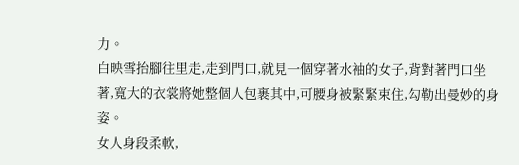力。
白映雪抬腳往里走,走到門口,就見一個穿著水袖的女子,背對著門口坐著,寬大的衣裳將她整個人包裹其中,可腰身被緊緊束住,勾勒出曼妙的身姿。
女人身段柔軟,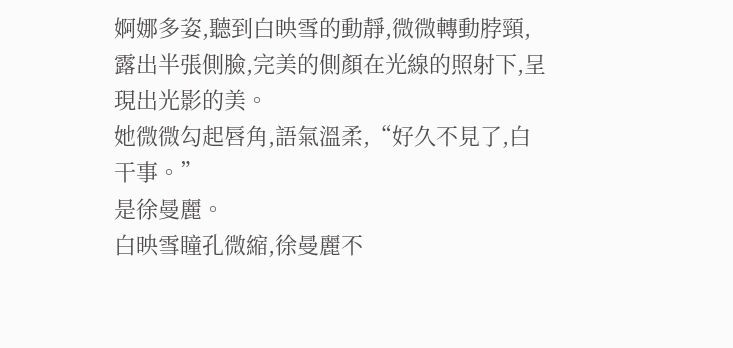婀娜多姿,聽到白映雪的動靜,微微轉動脖頸,露出半張側臉,完美的側顏在光線的照射下,呈現出光影的美。
她微微勾起唇角,語氣溫柔,“好久不見了,白干事。”
是徐曼麗。
白映雪瞳孔微縮,徐曼麗不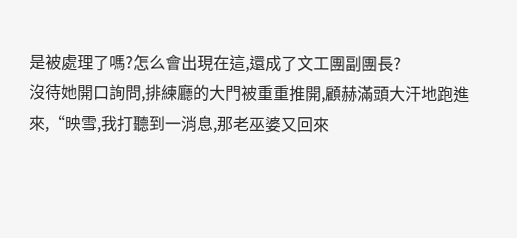是被處理了嗎?怎么會出現在這,還成了文工團副團長?
沒待她開口詢問,排練廳的大門被重重推開,顧赫滿頭大汗地跑進來,“映雪,我打聽到一消息,那老巫婆又回來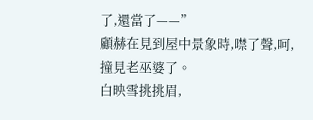了,還當了——”
顧赫在見到屋中景象時,噤了聲,呵,撞見老巫婆了。
白映雪挑挑眉,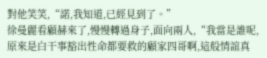對他笑笑,“諾,我知道,已經見到了。”
徐曼麗看顧赫來了,慢慢轉過身子,面向兩人,“我當是誰呢,原來是白干事豁出性命都要救的顧家四哥啊,這般情誼真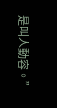是叫人動容。”